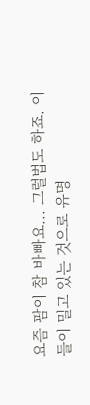요즘 팜이 참 바빠요... 그럴법도 하죠. 이들이 밀고 있는 것으로 유명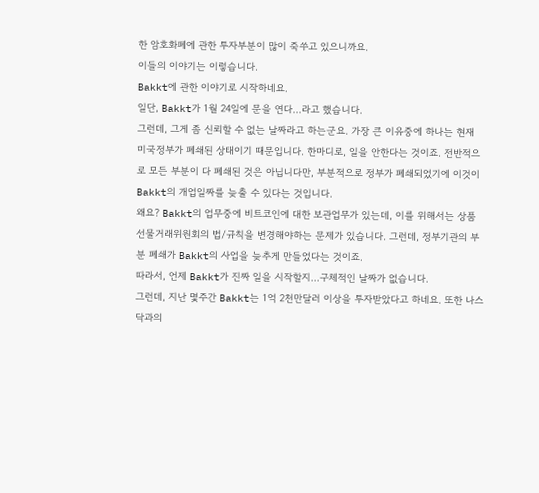한 암호화폐에 관한 투자부분이 많이 죽쑤고 있으니까요.
이들의 이야기는 이렇습니다.
Bakkt에 관한 이야기로 시작하네요.
일단, Bakkt가 1월 24일에 문을 연다...라고 했습니다.
그런데, 그게 좀 신뢰할 수 없는 날짜라고 하는군요. 가장 큰 이유중에 하나는 현재 미국정부가 폐쇄된 상태이기 때문입니다. 한마디로, 일을 안한다는 것이죠. 전반적으로 모든 부분이 다 폐쇄된 것은 아닙니다만, 부분적으로 정부가 폐쇄되었기에 이것이 Bakkt의 개업일짜를 늦출 수 있다는 것입니다.
왜요? Bakkt의 업무중에 비트코인에 대한 보관업무가 있는데, 이를 위해서는 상품선물거래위원회의 법/규칙을 변경해야하는 문제가 있습니다. 그런데, 정부기관의 부분 폐쇄가 Bakkt의 사업을 늦추게 만들었다는 것이죠.
따라서, 언제 Bakkt가 진짜 일을 시작할지...구체적인 날짜가 없습니다.
그런데, 지난 몇주간 Bakkt는 1억 2천만달러 이상을 투자받았다고 하네요. 또한 나스닥과의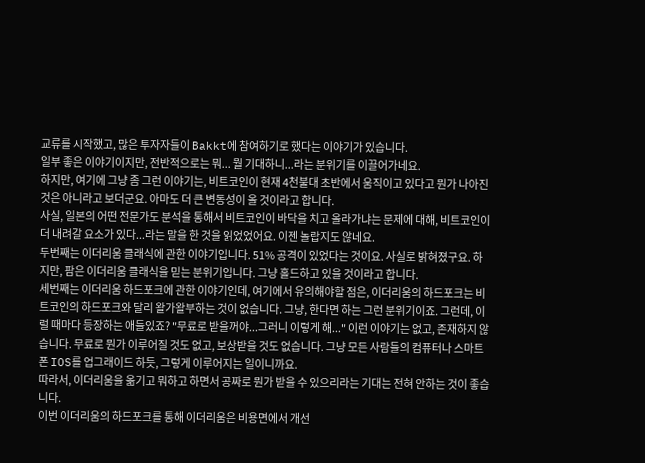교류를 시작했고, 많은 투자자들이 Bakkt에 참여하기로 했다는 이야기가 있습니다.
일부 좋은 이야기이지만, 전반적으로는 뭐... 뭘 기대하니...라는 분위기를 이끌어가네요.
하지만, 여기에 그냥 좀 그런 이야기는, 비트코인이 현재 4천불대 초반에서 움직이고 있다고 뭔가 나아진 것은 아니라고 보더군요. 아마도 더 큰 변동성이 올 것이라고 합니다.
사실, 일본의 어떤 전문가도 분석을 통해서 비트코인이 바닥을 치고 올라가냐는 문제에 대해, 비트코인이 더 내려갈 요소가 있다...라는 말을 한 것을 읽었었어요. 이젠 놀랍지도 않네요.
두번째는 이더리움 클래식에 관한 이야기입니다. 51% 공격이 있었다는 것이요. 사실로 밝혀졌구요. 하지만, 팜은 이더리움 클래식을 믿는 분위기입니다. 그냥 홀드하고 있을 것이라고 합니다.
세번째는 이더리움 하드포크에 관한 이야기인데, 여기에서 유의해야할 점은, 이더리움의 하드포크는 비트코인의 하드포크와 달리 왈가왈부하는 것이 없습니다. 그냥, 한다면 하는 그런 분위기이죠. 그런데, 이럴 때마다 등장하는 애들있죠? "무료로 받을꺼야...그러니 이렇게 해..." 이런 이야기는 없고, 존재하지 않습니다. 무료로 뭔가 이루어질 것도 없고, 보상받을 것도 없습니다. 그냥 모든 사람들의 컴퓨터나 스마트폰 IOS를 업그래이드 하듯, 그렇게 이루어지는 일이니까요.
따라서, 이더리움을 옮기고 뭐하고 하면서 공짜로 뭔가 받을 수 있으리라는 기대는 전혀 안하는 것이 좋습니다.
이번 이더리움의 하드포크를 통해 이더리움은 비용면에서 개선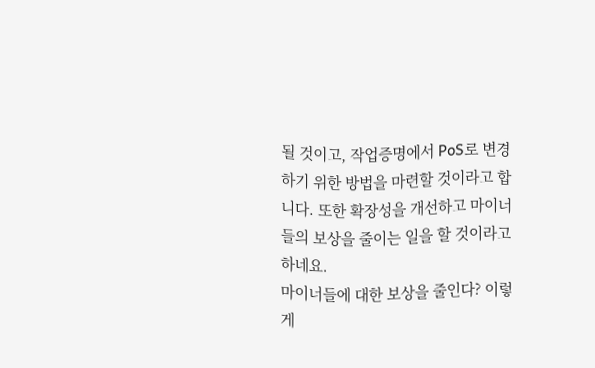될 것이고, 작업증명에서 PoS로 변경하기 위한 방법을 마련할 것이라고 합니다. 또한 확장성을 개선하고 마이너들의 보상을 줄이는 일을 할 것이라고 하네요.
마이너들에 대한 보상을 줄인다? 이렇게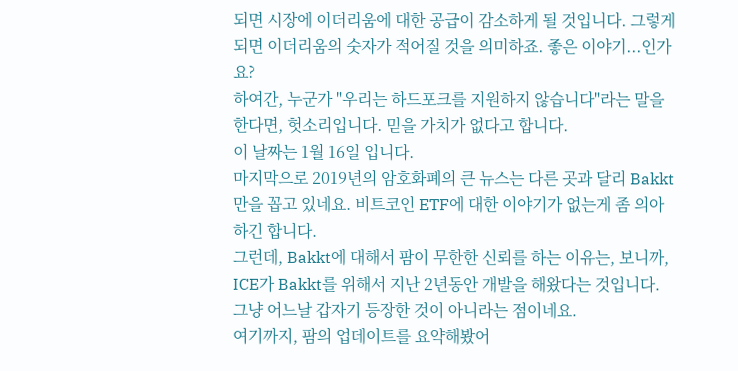되면 시장에 이더리움에 대한 공급이 감소하게 될 것입니다. 그렇게 되면 이더리움의 숫자가 적어질 것을 의미하죠. 좋은 이야기...인가요?
하여간, 누군가 "우리는 하드포크를 지원하지 않습니다"라는 말을 한다면, 헛소리입니다. 믿을 가치가 없다고 합니다.
이 날짜는 1월 16일 입니다.
마지막으로 2019년의 암호화폐의 큰 뉴스는 다른 곳과 달리 Bakkt만을 꼽고 있네요. 비트코인 ETF에 대한 이야기가 없는게 좀 의아하긴 합니다.
그런데, Bakkt에 대해서 팜이 무한한 신뢰를 하는 이유는, 보니까, ICE가 Bakkt를 위해서 지난 2년동안 개발을 해왔다는 것입니다. 그냥 어느날 갑자기 등장한 것이 아니라는 점이네요.
여기까지, 팜의 업데이트를 요약해봤어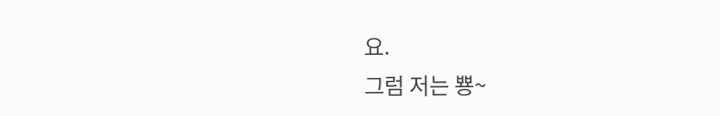요.
그럼 저는 뿅~